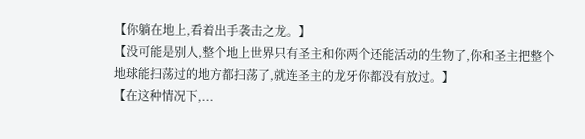【你躺在地上,看着出手袭击之龙。】
【没可能是别人,整个地上世界只有圣主和你两个还能活动的生物了,你和圣主把整个地球能扫荡过的地方都扫荡了,就连圣主的龙牙你都没有放过。】
【在这种情况下,...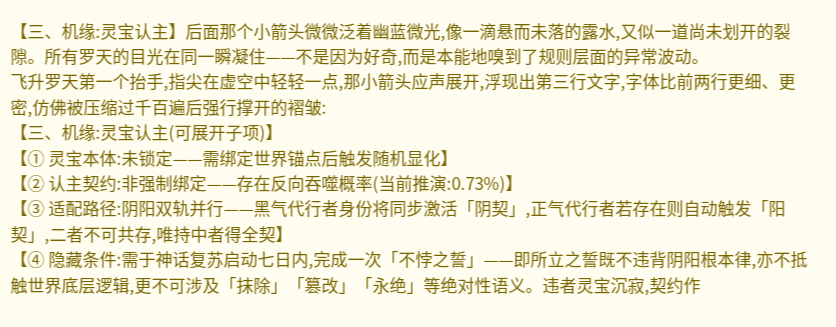【三、机缘:灵宝认主】后面那个小箭头微微泛着幽蓝微光,像一滴悬而未落的露水,又似一道尚未划开的裂隙。所有罗天的目光在同一瞬凝住——不是因为好奇,而是本能地嗅到了规则层面的异常波动。
飞升罗天第一个抬手,指尖在虚空中轻轻一点,那小箭头应声展开,浮现出第三行文字,字体比前两行更细、更密,仿佛被压缩过千百遍后强行撑开的褶皱:
【三、机缘:灵宝认主(可展开子项)】
【① 灵宝本体:未锁定——需绑定世界锚点后触发随机显化】
【② 认主契约:非强制绑定——存在反向吞噬概率(当前推演:0.73%)】
【③ 适配路径:阴阳双轨并行——黑气代行者身份将同步激活「阴契」,正气代行者若存在则自动触发「阳契」,二者不可共存,唯持中者得全契】
【④ 隐藏条件:需于神话复苏启动七日内,完成一次「不悖之誓」——即所立之誓既不违背阴阳根本律,亦不抵触世界底层逻辑,更不可涉及「抹除」「篡改」「永绝」等绝对性语义。违者灵宝沉寂,契约作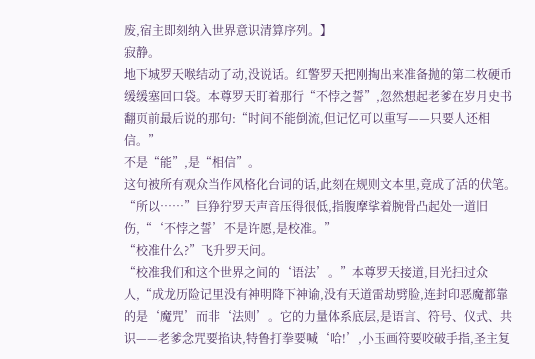废,宿主即刻纳入世界意识清算序列。】
寂静。
地下城罗天喉结动了动,没说话。红警罗天把刚掏出来准备抛的第二枚硬币缓缓塞回口袋。本尊罗天盯着那行“不悖之誓”,忽然想起老爹在岁月史书翻页前最后说的那句:“时间不能倒流,但记忆可以重写——只要人还相信。”
不是“能”,是“相信”。
这句被所有观众当作风格化台词的话,此刻在规则文本里,竟成了活的伏笔。
“所以……”巨狰狞罗天声音压得很低,指腹摩挲着腕骨凸起处一道旧伤,“‘不悖之誓’不是许愿,是校准。”
“校准什么?”飞升罗天问。
“校准我们和这个世界之间的‘语法’。”本尊罗天接道,目光扫过众人,“成龙历险记里没有神明降下神谕,没有天道雷劫劈脸,连封印恶魔都靠的是‘魔咒’而非‘法则’。它的力量体系底层,是语言、符号、仪式、共识——老爹念咒要掐诀,特鲁打拳要喊‘哈!’,小玉画符要咬破手指,圣主复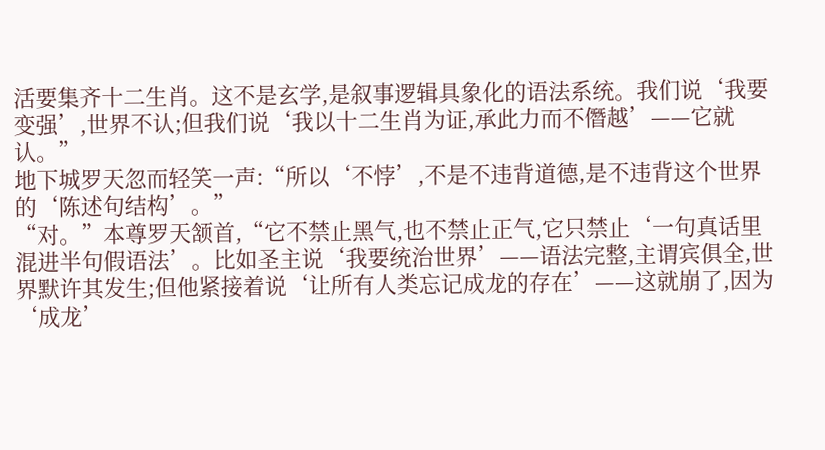活要集齐十二生肖。这不是玄学,是叙事逻辑具象化的语法系统。我们说‘我要变强’,世界不认;但我们说‘我以十二生肖为证,承此力而不僭越’——它就认。”
地下城罗天忽而轻笑一声:“所以‘不悖’,不是不违背道德,是不违背这个世界的‘陈述句结构’。”
“对。”本尊罗天颔首,“它不禁止黑气,也不禁止正气,它只禁止‘一句真话里混进半句假语法’。比如圣主说‘我要统治世界’——语法完整,主谓宾俱全,世界默许其发生;但他紧接着说‘让所有人类忘记成龙的存在’——这就崩了,因为‘成龙’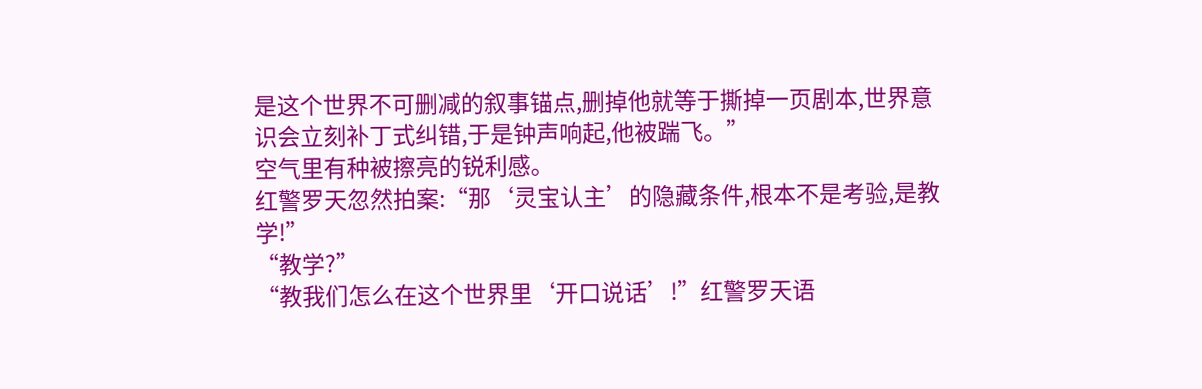是这个世界不可删减的叙事锚点,删掉他就等于撕掉一页剧本,世界意识会立刻补丁式纠错,于是钟声响起,他被踹飞。”
空气里有种被擦亮的锐利感。
红警罗天忽然拍案:“那‘灵宝认主’的隐藏条件,根本不是考验,是教学!”
“教学?”
“教我们怎么在这个世界里‘开口说话’!”红警罗天语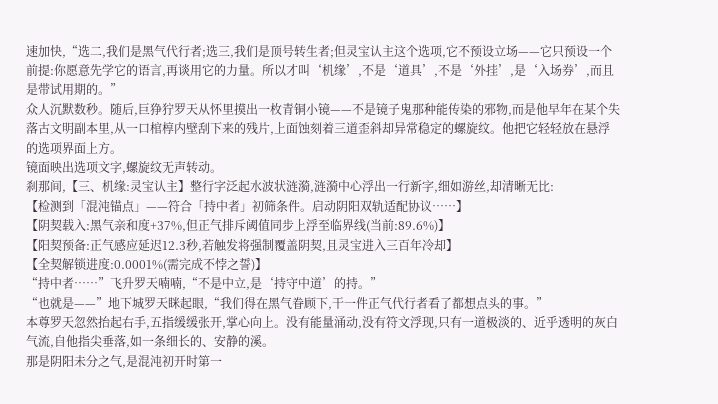速加快,“选二,我们是黑气代行者;选三,我们是顶号转生者;但灵宝认主这个选项,它不预设立场——它只预设一个前提:你愿意先学它的语言,再谈用它的力量。所以才叫‘机缘’,不是‘道具’,不是‘外挂’,是‘入场券’,而且是带试用期的。”
众人沉默数秒。随后,巨狰狞罗天从怀里摸出一枚青铜小镜——不是镜子鬼那种能传染的邪物,而是他早年在某个失落古文明副本里,从一口棺椁内壁刮下来的残片,上面蚀刻着三道歪斜却异常稳定的螺旋纹。他把它轻轻放在悬浮的选项界面上方。
镜面映出选项文字,螺旋纹无声转动。
刹那间,【三、机缘:灵宝认主】整行字泛起水波状涟漪,涟漪中心浮出一行新字,细如游丝,却清晰无比:
【检测到「混沌锚点」——符合「持中者」初筛条件。启动阴阳双轨适配协议……】
【阴契载入:黑气亲和度+37%,但正气排斥阈值同步上浮至临界线(当前:89.6%)】
【阳契预备:正气感应延迟12.3秒,若触发将强制覆盖阴契,且灵宝进入三百年冷却】
【全契解锁进度:0.0001%(需完成不悖之誓)】
“持中者……”飞升罗天喃喃,“不是中立,是‘持守中道’的持。”
“也就是——”地下城罗天眯起眼,“我们得在黑气眷顾下,干一件正气代行者看了都想点头的事。”
本尊罗天忽然抬起右手,五指缓缓张开,掌心向上。没有能量涌动,没有符文浮现,只有一道极淡的、近乎透明的灰白气流,自他指尖垂落,如一条细长的、安静的溪。
那是阴阳未分之气,是混沌初开时第一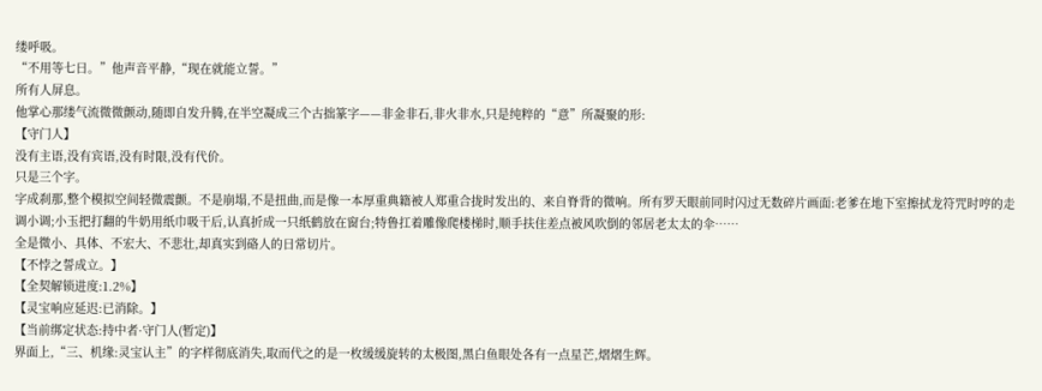缕呼吸。
“不用等七日。”他声音平静,“现在就能立誓。”
所有人屏息。
他掌心那缕气流微微颤动,随即自发升腾,在半空凝成三个古拙篆字——非金非石,非火非水,只是纯粹的“意”所凝聚的形:
【守门人】
没有主语,没有宾语,没有时限,没有代价。
只是三个字。
字成刹那,整个模拟空间轻微震颤。不是崩塌,不是扭曲,而是像一本厚重典籍被人郑重合拢时发出的、来自脊背的微响。所有罗天眼前同时闪过无数碎片画面:老爹在地下室擦拭龙符咒时哼的走调小调;小玉把打翻的牛奶用纸巾吸干后,认真折成一只纸鹤放在窗台;特鲁扛着雕像爬楼梯时,顺手扶住差点被风吹倒的邻居老太太的伞……
全是微小、具体、不宏大、不悲壮,却真实到硌人的日常切片。
【不悖之誓成立。】
【全契解锁进度:1.2%】
【灵宝响应延迟:已消除。】
【当前绑定状态:持中者·守门人(暂定)】
界面上,“三、机缘:灵宝认主”的字样彻底消失,取而代之的是一枚缓缓旋转的太极图,黑白鱼眼处各有一点星芒,熠熠生辉。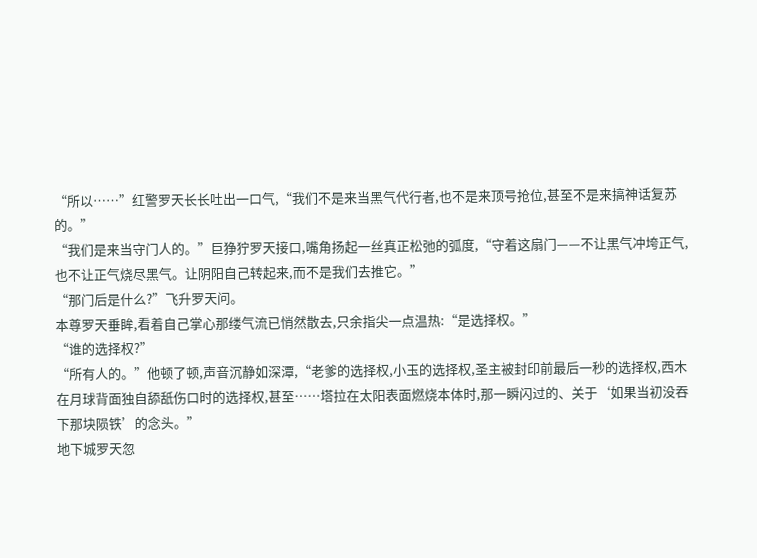“所以……”红警罗天长长吐出一口气,“我们不是来当黑气代行者,也不是来顶号抢位,甚至不是来搞神话复苏的。”
“我们是来当守门人的。”巨狰狞罗天接口,嘴角扬起一丝真正松弛的弧度,“守着这扇门——不让黑气冲垮正气,也不让正气烧尽黑气。让阴阳自己转起来,而不是我们去推它。”
“那门后是什么?”飞升罗天问。
本尊罗天垂眸,看着自己掌心那缕气流已悄然散去,只余指尖一点温热:“是选择权。”
“谁的选择权?”
“所有人的。”他顿了顿,声音沉静如深潭,“老爹的选择权,小玉的选择权,圣主被封印前最后一秒的选择权,西木在月球背面独自舔舐伤口时的选择权,甚至……塔拉在太阳表面燃烧本体时,那一瞬闪过的、关于‘如果当初没吞下那块陨铁’的念头。”
地下城罗天忽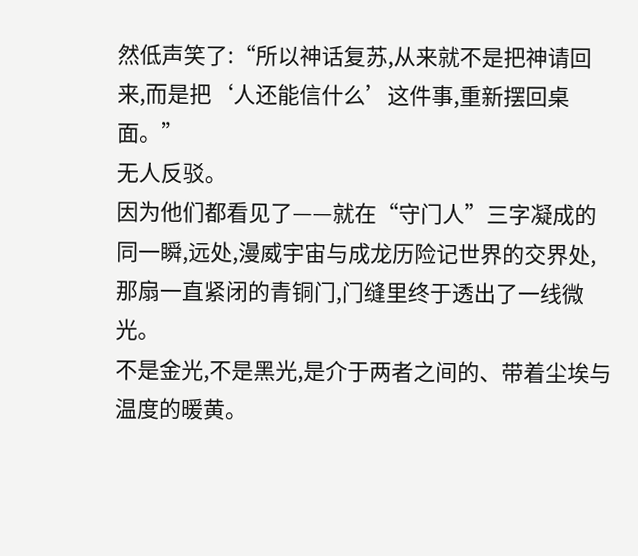然低声笑了:“所以神话复苏,从来就不是把神请回来,而是把‘人还能信什么’这件事,重新摆回桌面。”
无人反驳。
因为他们都看见了——就在“守门人”三字凝成的同一瞬,远处,漫威宇宙与成龙历险记世界的交界处,那扇一直紧闭的青铜门,门缝里终于透出了一线微光。
不是金光,不是黑光,是介于两者之间的、带着尘埃与温度的暖黄。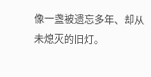像一盏被遗忘多年、却从未熄灭的旧灯。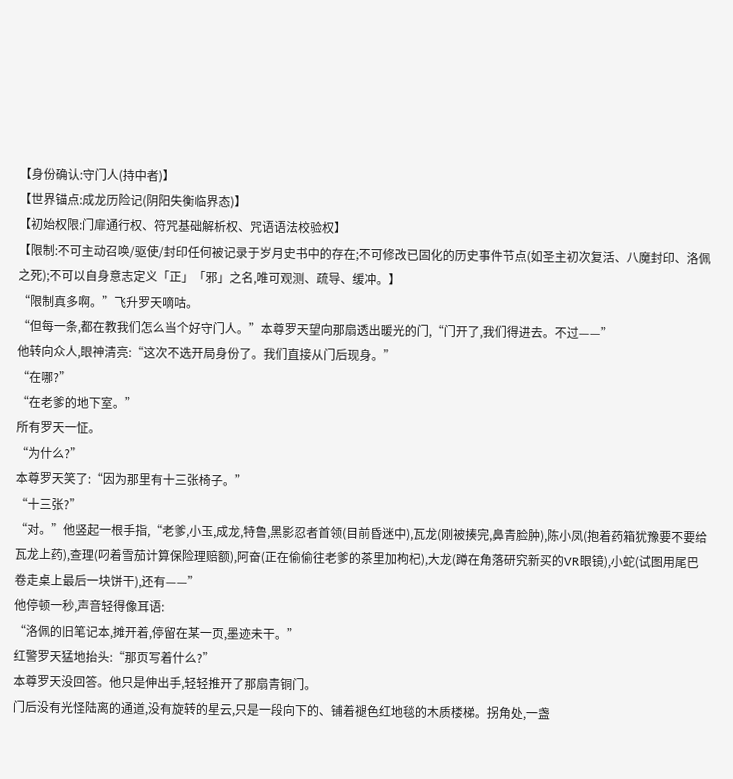【身份确认:守门人(持中者)】
【世界锚点:成龙历险记(阴阳失衡临界态)】
【初始权限:门扉通行权、符咒基础解析权、咒语语法校验权】
【限制:不可主动召唤/驱使/封印任何被记录于岁月史书中的存在;不可修改已固化的历史事件节点(如圣主初次复活、八魔封印、洛佩之死);不可以自身意志定义「正」「邪」之名,唯可观测、疏导、缓冲。】
“限制真多啊。”飞升罗天嘀咕。
“但每一条,都在教我们怎么当个好守门人。”本尊罗天望向那扇透出暖光的门,“门开了,我们得进去。不过——”
他转向众人,眼神清亮:“这次不选开局身份了。我们直接从门后现身。”
“在哪?”
“在老爹的地下室。”
所有罗天一怔。
“为什么?”
本尊罗天笑了:“因为那里有十三张椅子。”
“十三张?”
“对。”他竖起一根手指,“老爹,小玉,成龙,特鲁,黑影忍者首领(目前昏迷中),瓦龙(刚被揍完,鼻青脸肿),陈小凤(抱着药箱犹豫要不要给瓦龙上药),查理(叼着雪茄计算保险理赔额),阿奋(正在偷偷往老爹的茶里加枸杞),大龙(蹲在角落研究新买的VR眼镜),小蛇(试图用尾巴卷走桌上最后一块饼干),还有——”
他停顿一秒,声音轻得像耳语:
“洛佩的旧笔记本,摊开着,停留在某一页,墨迹未干。”
红警罗天猛地抬头:“那页写着什么?”
本尊罗天没回答。他只是伸出手,轻轻推开了那扇青铜门。
门后没有光怪陆离的通道,没有旋转的星云,只是一段向下的、铺着褪色红地毯的木质楼梯。拐角处,一盏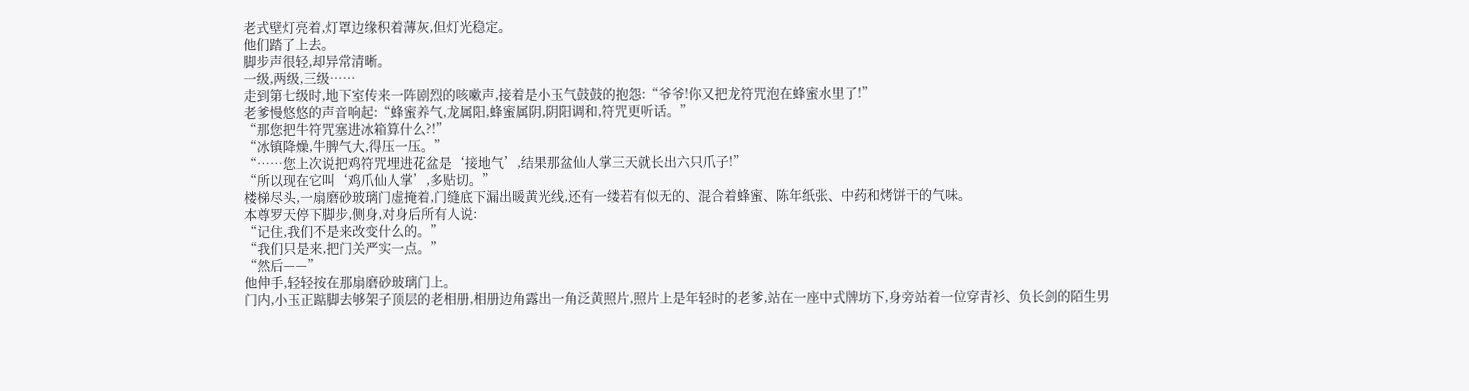老式壁灯亮着,灯罩边缘积着薄灰,但灯光稳定。
他们踏了上去。
脚步声很轻,却异常清晰。
一级,两级,三级……
走到第七级时,地下室传来一阵剧烈的咳嗽声,接着是小玉气鼓鼓的抱怨:“爷爷!你又把龙符咒泡在蜂蜜水里了!”
老爹慢悠悠的声音响起:“蜂蜜养气,龙属阳,蜂蜜属阴,阴阳调和,符咒更听话。”
“那您把牛符咒塞进冰箱算什么?!”
“冰镇降燥,牛脾气大,得压一压。”
“……您上次说把鸡符咒埋进花盆是‘接地气’,结果那盆仙人掌三天就长出六只爪子!”
“所以现在它叫‘鸡爪仙人掌’,多贴切。”
楼梯尽头,一扇磨砂玻璃门虚掩着,门缝底下漏出暖黄光线,还有一缕若有似无的、混合着蜂蜜、陈年纸张、中药和烤饼干的气味。
本尊罗天停下脚步,侧身,对身后所有人说:
“记住,我们不是来改变什么的。”
“我们只是来,把门关严实一点。”
“然后——”
他伸手,轻轻按在那扇磨砂玻璃门上。
门内,小玉正踮脚去够架子顶层的老相册,相册边角露出一角泛黄照片,照片上是年轻时的老爹,站在一座中式牌坊下,身旁站着一位穿青衫、负长剑的陌生男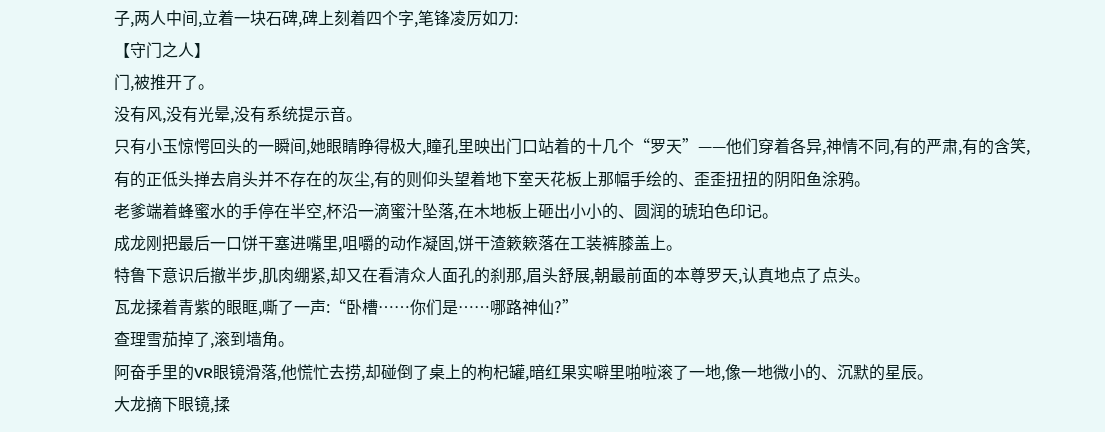子,两人中间,立着一块石碑,碑上刻着四个字,笔锋凌厉如刀:
【守门之人】
门,被推开了。
没有风,没有光晕,没有系统提示音。
只有小玉惊愕回头的一瞬间,她眼睛睁得极大,瞳孔里映出门口站着的十几个“罗天”——他们穿着各异,神情不同,有的严肃,有的含笑,有的正低头掸去肩头并不存在的灰尘,有的则仰头望着地下室天花板上那幅手绘的、歪歪扭扭的阴阳鱼涂鸦。
老爹端着蜂蜜水的手停在半空,杯沿一滴蜜汁坠落,在木地板上砸出小小的、圆润的琥珀色印记。
成龙刚把最后一口饼干塞进嘴里,咀嚼的动作凝固,饼干渣簌簌落在工装裤膝盖上。
特鲁下意识后撤半步,肌肉绷紧,却又在看清众人面孔的刹那,眉头舒展,朝最前面的本尊罗天,认真地点了点头。
瓦龙揉着青紫的眼眶,嘶了一声:“卧槽……你们是……哪路神仙?”
查理雪茄掉了,滚到墙角。
阿奋手里的VR眼镜滑落,他慌忙去捞,却碰倒了桌上的枸杞罐,暗红果实噼里啪啦滚了一地,像一地微小的、沉默的星辰。
大龙摘下眼镜,揉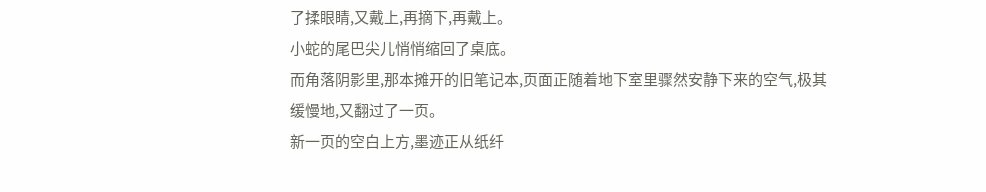了揉眼睛,又戴上,再摘下,再戴上。
小蛇的尾巴尖儿悄悄缩回了桌底。
而角落阴影里,那本摊开的旧笔记本,页面正随着地下室里骤然安静下来的空气,极其缓慢地,又翻过了一页。
新一页的空白上方,墨迹正从纸纤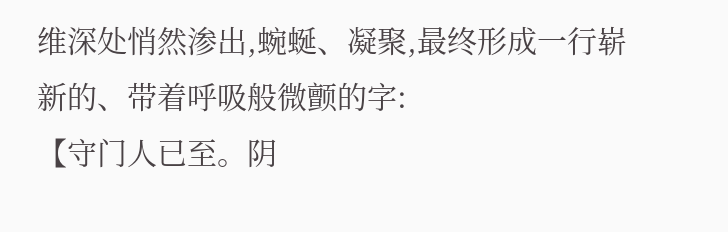维深处悄然渗出,蜿蜒、凝聚,最终形成一行崭新的、带着呼吸般微颤的字:
【守门人已至。阴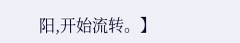阳,开始流转。】